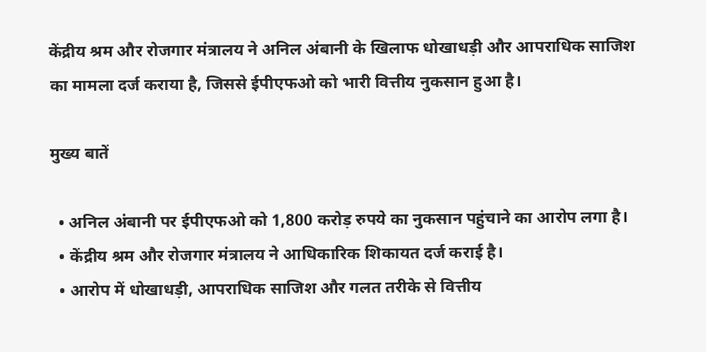केंद्रीय श्रम और रोजगार मंत्रालय ने अनिल अंबानी के खिलाफ धोखाधड़ी और आपराधिक साजिश का मामला दर्ज कराया है, जिससे ईपीएफओ को भारी वित्तीय नुकसान हुआ है।

मुख्य बातें

  • अनिल अंबानी पर ईपीएफओ को 1,800 करोड़ रुपये का नुकसान पहुंचाने का आरोप लगा है।
  • केंद्रीय श्रम और रोजगार मंत्रालय ने आधिकारिक शिकायत दर्ज कराई है।
  • आरोप में धोखाधड़ी, आपराधिक साजिश और गलत तरीके से वित्तीय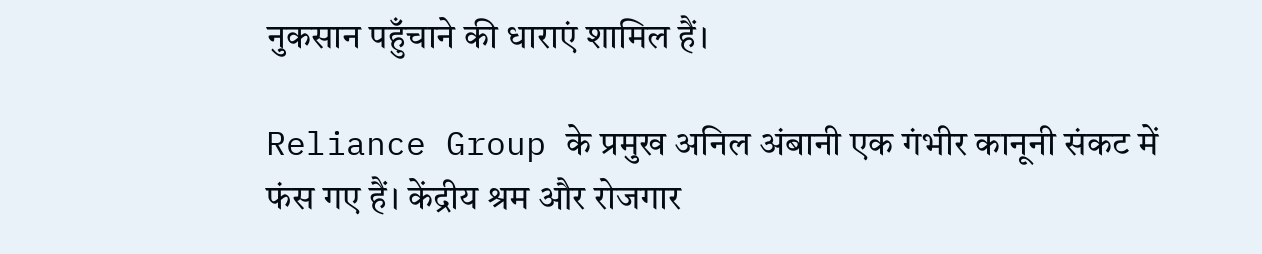नुकसान पहुँचाने की धाराएं शामिल हैं।

Reliance Group के प्रमुख अनिल अंबानी एक गंभीर कानूनी संकट में फंस गए हैं। केंद्रीय श्रम और रोजगार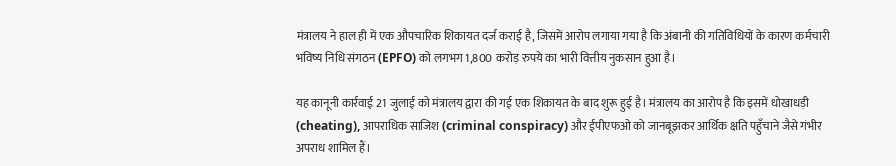मंत्रालय ने हाल ही में एक औपचारिक शिकायत दर्ज कराई है, जिसमें आरोप लगाया गया है कि अंबानी की गतिविधियों के कारण कर्मचारी भविष्य निधि संगठन (EPFO) को लगभग 1,800 करोड़ रुपये का भारी वित्तीय नुकसान हुआ है।

यह कानूनी कार्रवाई 21 जुलाई को मंत्रालय द्वारा की गई एक शिकायत के बाद शुरू हुई है। मंत्रालय का आरोप है कि इसमें धोखाधड़ी (cheating), आपराधिक साजिश (criminal conspiracy) और ईपीएफओ को जानबूझकर आर्थिक क्षति पहुँचाने जैसे गंभीर अपराध शामिल हैं।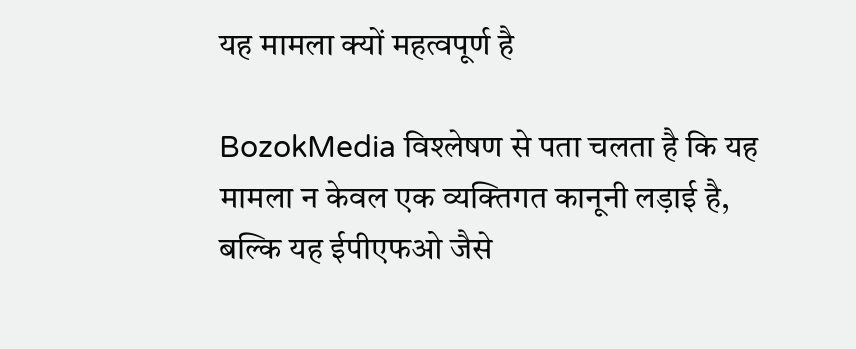यह मामला क्यों महत्वपूर्ण है

BozokMedia विश्लेषण से पता चलता है कि यह मामला न केवल एक व्यक्तिगत कानूनी लड़ाई है, बल्कि यह ईपीएफओ जैसे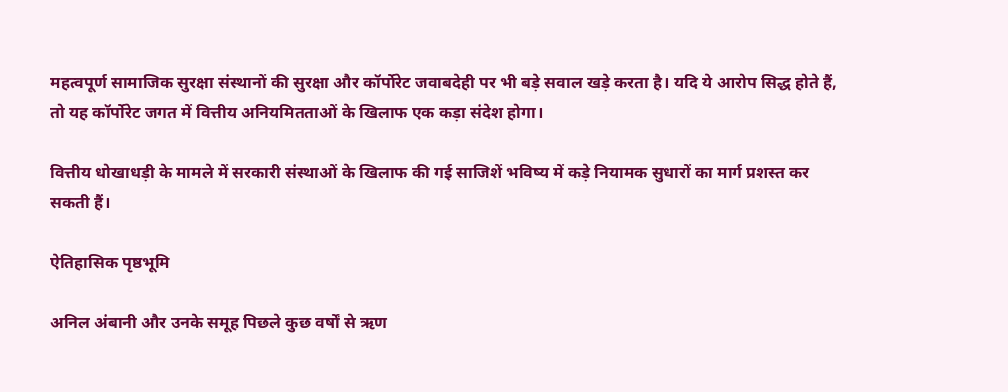महत्वपूर्ण सामाजिक सुरक्षा संस्थानों की सुरक्षा और कॉर्पोरेट जवाबदेही पर भी बड़े सवाल खड़े करता है। यदि ये आरोप सिद्ध होते हैं, तो यह कॉर्पोरेट जगत में वित्तीय अनियमितताओं के खिलाफ एक कड़ा संदेश होगा।

वित्तीय धोखाधड़ी के मामले में सरकारी संस्थाओं के खिलाफ की गई साजिशें भविष्य में कड़े नियामक सुधारों का मार्ग प्रशस्त कर सकती हैं।

ऐतिहासिक पृष्ठभूमि

अनिल अंबानी और उनके समूह पिछले कुछ वर्षों से ऋण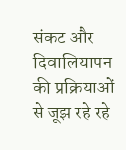संकट और दिवालियापन की प्रक्रियाओं से जूझ रहे रहे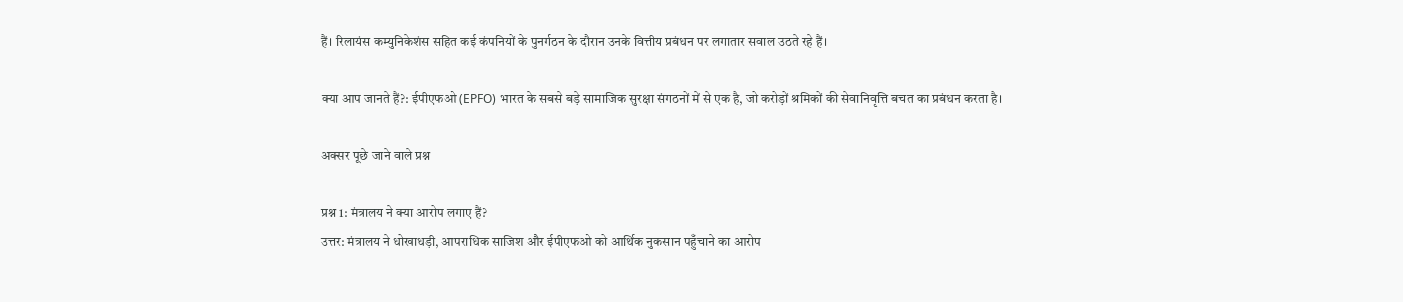हैं। रिलायंस कम्युनिकेशंस सहित कई कंपनियों के पुनर्गठन के दौरान उनके वित्तीय प्रबंधन पर लगातार सवाल उठते रहे हैं।

क्या आप जानते हैं?: ईपीएफओ (EPFO) भारत के सबसे बड़े सामाजिक सुरक्षा संगठनों में से एक है, जो करोड़ों श्रमिकों की सेवानिवृत्ति बचत का प्रबंधन करता है।

अक्सर पूछे जाने वाले प्रश्न

प्रश्न 1: मंत्रालय ने क्या आरोप लगाए हैं?
उत्तर: मंत्रालय ने धोखाधड़ी, आपराधिक साजिश और ईपीएफओ को आर्थिक नुकसान पहुँचाने का आरोप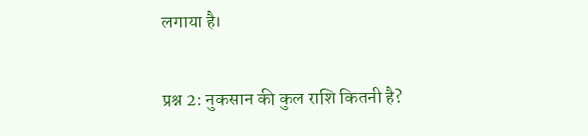लगाया है।

प्रश्न 2: नुकसान की कुल राशि कितनी है?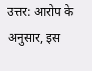उत्तर: आरोप के अनुसार, इस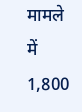मामले में 1,800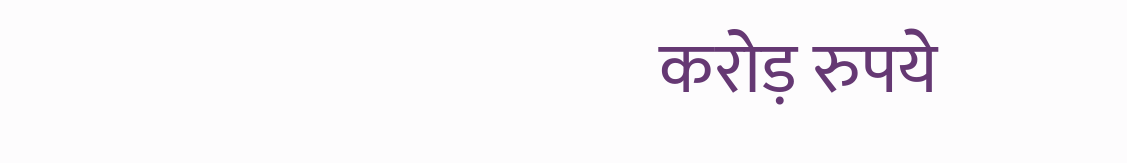करोड़ रुपये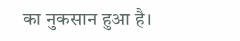का नुकसान हुआ है।